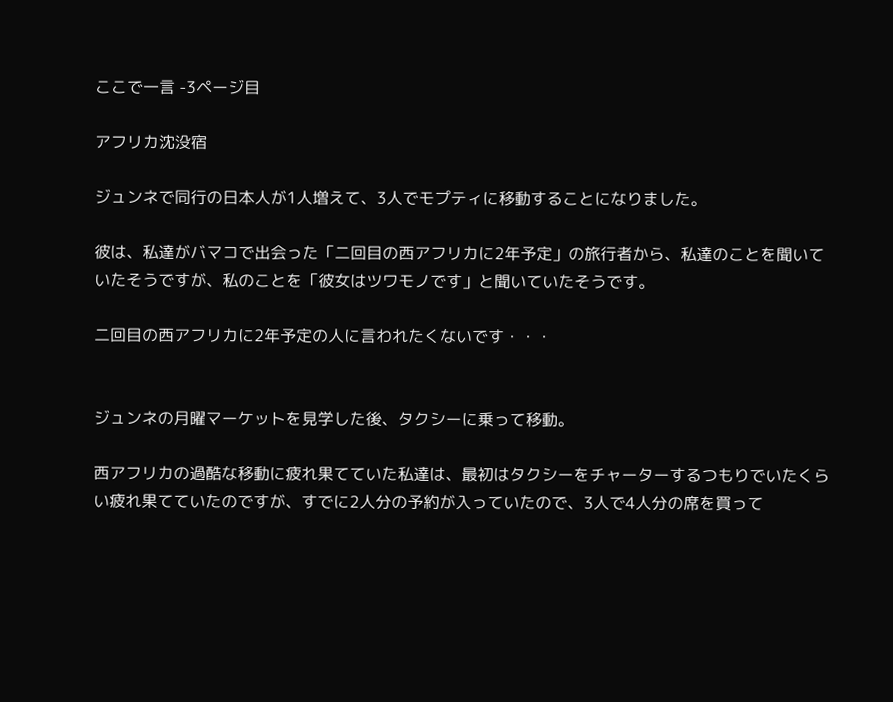ここで一言 -3ページ目

アフリカ沈没宿

ジュンネで同行の日本人が1人増えて、3人でモプティに移動することになりました。

彼は、私達がバマコで出会った「二回目の西アフリカに2年予定」の旅行者から、私達のことを聞いていたそうですが、私のことを「彼女はツワモノです」と聞いていたそうです。

二回目の西アフリカに2年予定の人に言われたくないです・・・


ジュンネの月曜マーケットを見学した後、タクシーに乗って移動。

西アフリカの過酷な移動に疲れ果てていた私達は、最初はタクシーをチャーターするつもりでいたくらい疲れ果てていたのですが、すでに2人分の予約が入っていたので、3人で4人分の席を買って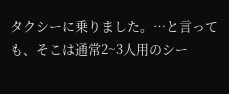タクシーに乗りました。…と言っても、そこは通常2~3人用のシー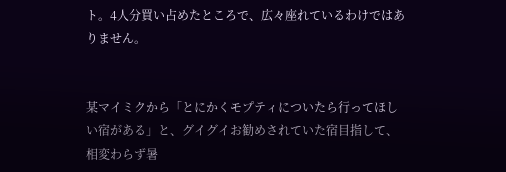ト。4人分買い占めたところで、広々座れているわけではありません。


某マイミクから「とにかくモプティについたら行ってほしい宿がある」と、グイグイお勧めされていた宿目指して、相変わらず暑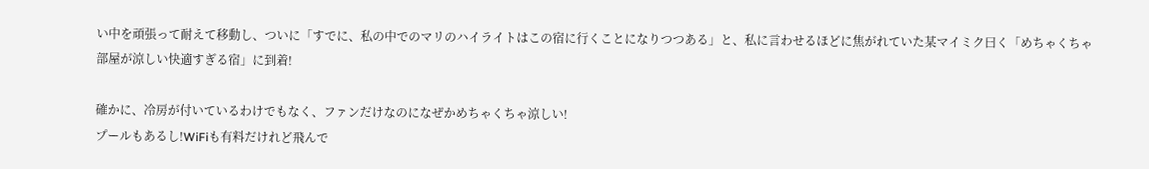い中を頑張って耐えて移動し、ついに「すでに、私の中でのマリのハイライトはこの宿に行くことになりつつある」と、私に言わせるほどに焦がれていた某マイミク曰く「めちゃくちゃ部屋が涼しい快適すぎる宿」に到着!

確かに、冷房が付いているわけでもなく、ファンだけなのになぜかめちゃくちゃ涼しい!
プールもあるし!WiFiも有料だけれど飛んで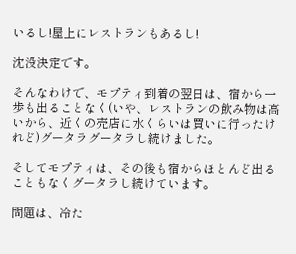いるし!屋上にレストランもあるし!

沈没決定です。

そんなわけで、モプティ到着の翌日は、宿から一歩も出ることなく(いや、レストランの飲み物は高いから、近くの売店に水くらいは買いに行ったけれど)グータラグータラし続けました。

そしてモプティは、その後も宿からほとんど出ることもなくグータラし続けています。

問題は、冷た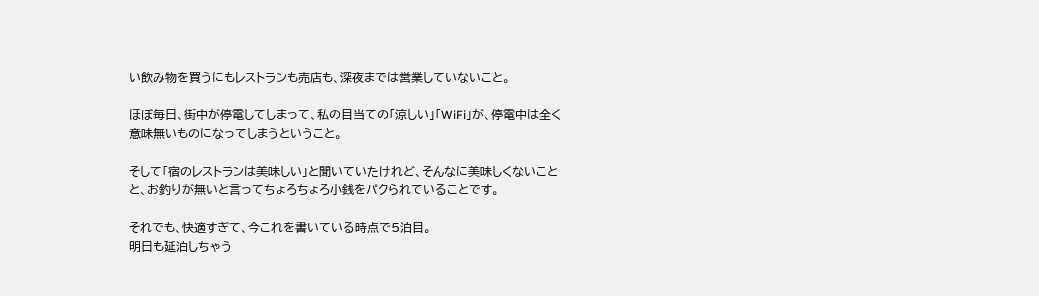い飲み物を買うにもレストランも売店も、深夜までは営業していないこと。

ほぼ毎日、街中が停電してしまって、私の目当ての「涼しい」「WiFi」が、停電中は全く意味無いものになってしまうということ。

そして「宿のレストランは美味しい」と聞いていたけれど、そんなに美味しくないことと、お釣りが無いと言ってちょろちょろ小銭をパクられていることです。

それでも、快適すぎて、今これを書いている時点で5泊目。
明日も延泊しちゃう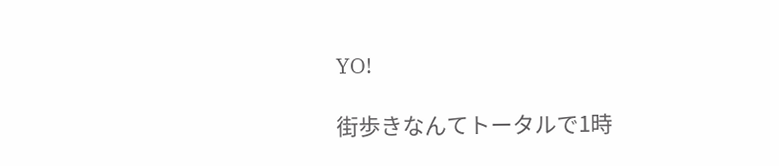YO!

街歩きなんてトータルで1時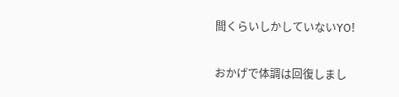間くらいしかしていないYO!

おかげで体調は回復しまし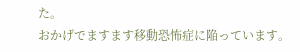た。
おかげでますます移動恐怖症に陥っています。